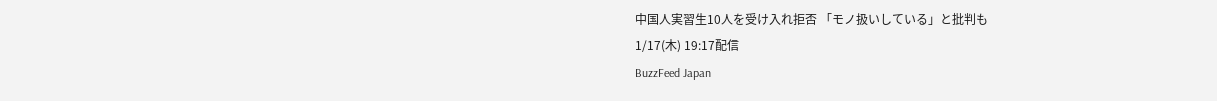中国人実習生10人を受け入れ拒否 「モノ扱いしている」と批判も
1/17(木) 19:17配信
BuzzFeed Japan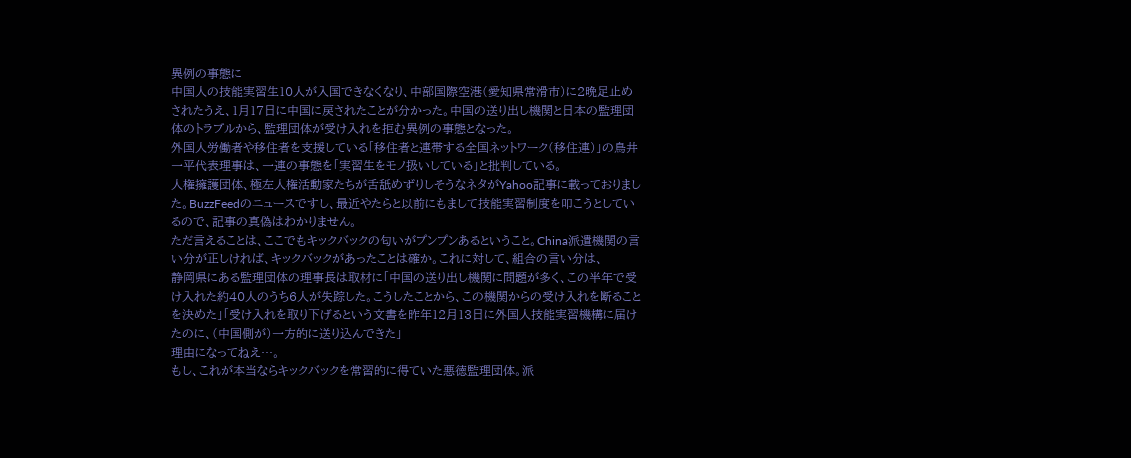異例の事態に
中国人の技能実習生10人が入国できなくなり、中部国際空港(愛知県常滑市)に2晩足止めされたうえ、1月17日に中国に戻されたことが分かった。中国の送り出し機関と日本の監理団体のトラブルから、監理団体が受け入れを拒む異例の事態となった。
外国人労働者や移住者を支援している「移住者と連帯する全国ネットワーク(移住連)」の鳥井一平代表理事は、一連の事態を「実習生をモノ扱いしている」と批判している。
人権擁護団体、極左人権活動家たちが舌舐めずりしそうなネタがYahoo記事に載っておりました。BuzzFeedのニュースですし、最近やたらと以前にもまして技能実習制度を叩こうとしているので、記事の真偽はわかりません。
ただ言えることは、ここでもキックバックの匂いがプンプンあるということ。China派遣機関の言い分が正しければ、キックバックがあったことは確か。これに対して、組合の言い分は、
静岡県にある監理団体の理事長は取材に「中国の送り出し機関に問題が多く、この半年で受け入れた約40人のうち6人が失踪した。こうしたことから、この機関からの受け入れを断ることを決めた」「受け入れを取り下げるという文書を昨年12月13日に外国人技能実習機構に届けたのに、(中国側が)一方的に送り込んできた」
理由になってねえ…。
もし、これが本当ならキックバックを常習的に得ていた悪徳監理団体。派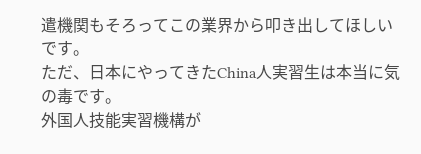遣機関もそろってこの業界から叩き出してほしいです。
ただ、日本にやってきたChina人実習生は本当に気の毒です。
外国人技能実習機構が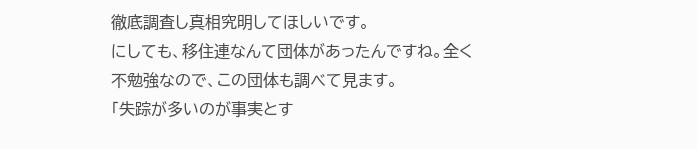徹底調査し真相究明してほしいです。
にしても、移住連なんて団体があったんですね。全く不勉強なので、この団体も調べて見ます。
「失踪が多いのが事実とす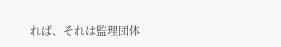れば、それは監理団体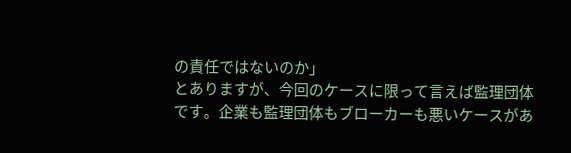の責任ではないのか」
とありますが、今回のケースに限って言えば監理団体です。企業も監理団体もブローカーも悪いケースがあ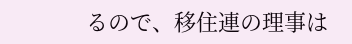るので、移住連の理事は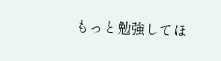もっと勉強してほ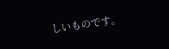しいものです。